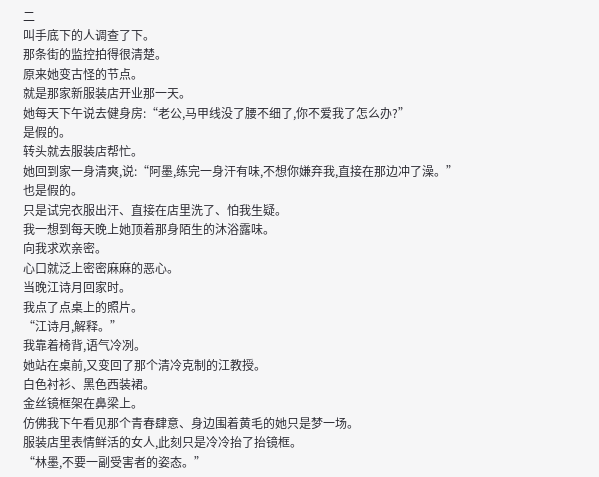二
叫手底下的人调查了下。
那条街的监控拍得很清楚。
原来她变古怪的节点。
就是那家新服装店开业那一天。
她每天下午说去健身房:“老公,马甲线没了腰不细了,你不爱我了怎么办?”
是假的。
转头就去服装店帮忙。
她回到家一身清爽,说:“阿墨,练完一身汗有味,不想你嫌弃我,直接在那边冲了澡。”
也是假的。
只是试完衣服出汗、直接在店里洗了、怕我生疑。
我一想到每天晚上她顶着那身陌生的沐浴露味。
向我求欢亲密。
心口就泛上密密麻麻的恶心。
当晚江诗月回家时。
我点了点桌上的照片。
“江诗月,解释。”
我靠着椅背,语气冷冽。
她站在桌前,又变回了那个清冷克制的江教授。
白色衬衫、黑色西装裙。
金丝镜框架在鼻梁上。
仿佛我下午看见那个青春肆意、身边围着黄毛的她只是梦一场。
服装店里表情鲜活的女人,此刻只是冷冷抬了抬镜框。
“林墨,不要一副受害者的姿态。”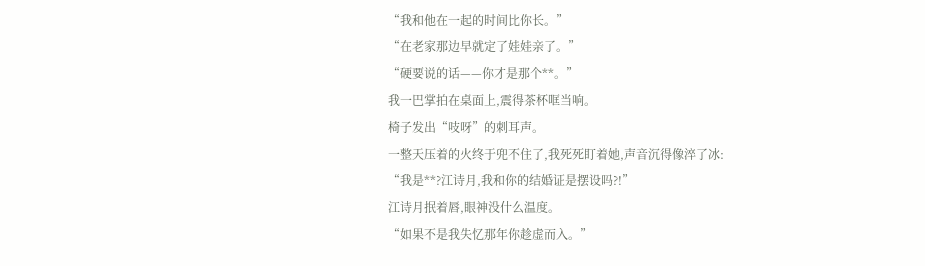“我和他在一起的时间比你长。”
“在老家那边早就定了娃娃亲了。”
“硬要说的话——你才是那个**。”
我一巴掌拍在桌面上,震得茶杯哐当响。
椅子发出“吱呀”的刺耳声。
一整天压着的火终于兜不住了,我死死盯着她,声音沉得像淬了冰:
“我是**?江诗月,我和你的结婚证是摆设吗?!”
江诗月抿着唇,眼神没什么温度。
“如果不是我失忆那年你趁虚而入。”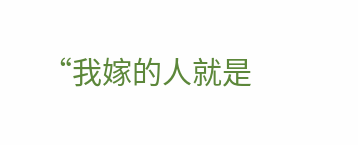“我嫁的人就是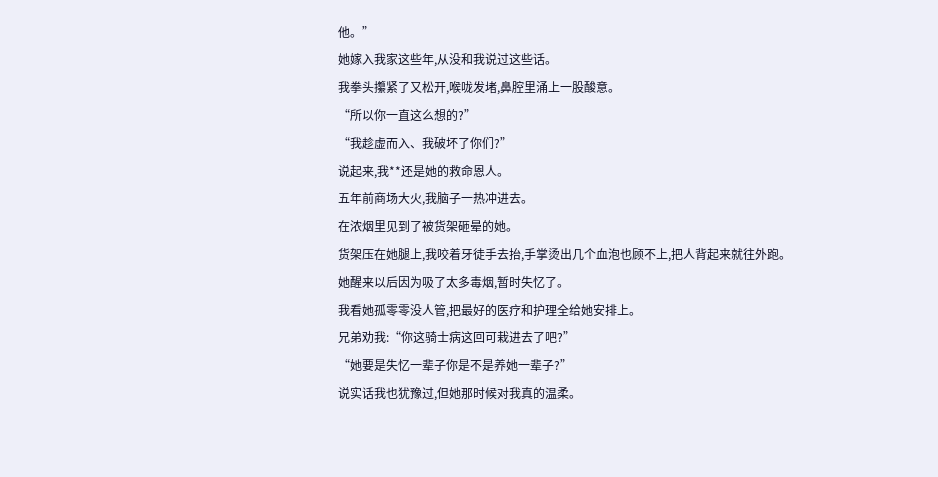他。”
她嫁入我家这些年,从没和我说过这些话。
我拳头攥紧了又松开,喉咙发堵,鼻腔里涌上一股酸意。
“所以你一直这么想的?”
“我趁虚而入、我破坏了你们?”
说起来,我**还是她的救命恩人。
五年前商场大火,我脑子一热冲进去。
在浓烟里见到了被货架砸晕的她。
货架压在她腿上,我咬着牙徒手去抬,手掌烫出几个血泡也顾不上,把人背起来就往外跑。
她醒来以后因为吸了太多毒烟,暂时失忆了。
我看她孤零零没人管,把最好的医疗和护理全给她安排上。
兄弟劝我:“你这骑士病这回可栽进去了吧?”
“她要是失忆一辈子你是不是养她一辈子?”
说实话我也犹豫过,但她那时候对我真的温柔。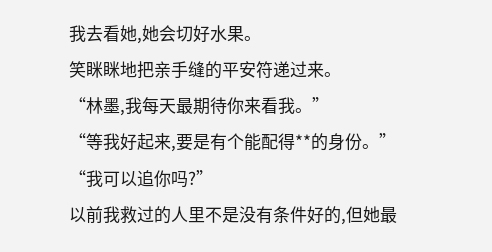我去看她,她会切好水果。
笑眯眯地把亲手缝的平安符递过来。
“林墨,我每天最期待你来看我。”
“等我好起来,要是有个能配得**的身份。”
“我可以追你吗?”
以前我救过的人里不是没有条件好的,但她最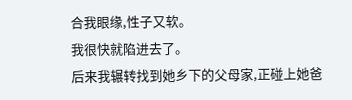合我眼缘,性子又软。
我很快就陷进去了。
后来我辗转找到她乡下的父母家,正碰上她爸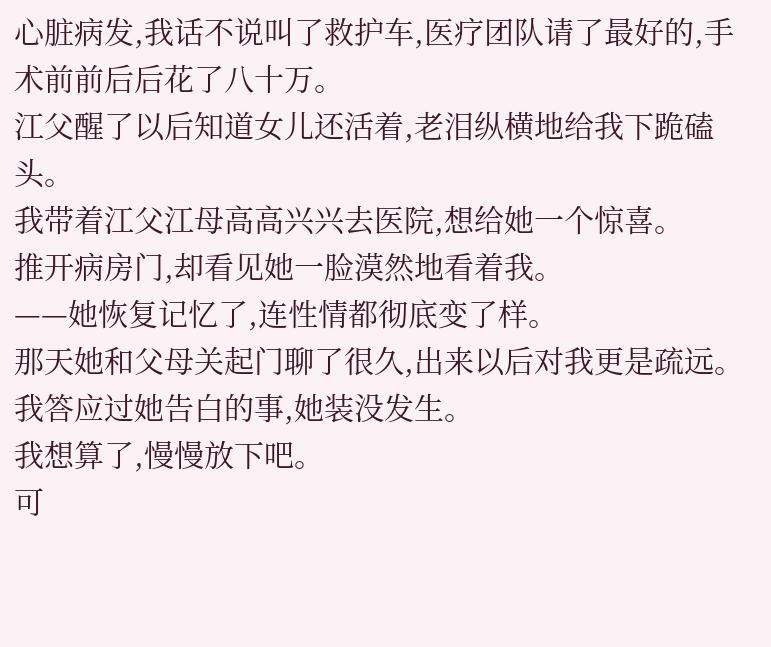心脏病发,我话不说叫了救护车,医疗团队请了最好的,手术前前后后花了八十万。
江父醒了以后知道女儿还活着,老泪纵横地给我下跪磕头。
我带着江父江母高高兴兴去医院,想给她一个惊喜。
推开病房门,却看见她一脸漠然地看着我。
——她恢复记忆了,连性情都彻底变了样。
那天她和父母关起门聊了很久,出来以后对我更是疏远。
我答应过她告白的事,她装没发生。
我想算了,慢慢放下吧。
可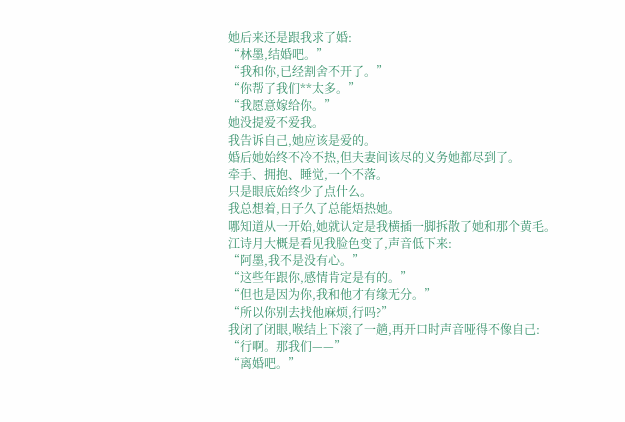她后来还是跟我求了婚:
“林墨,结婚吧。”
“我和你,已经割舍不开了。”
“你帮了我们**太多。”
“我愿意嫁给你。”
她没提爱不爱我。
我告诉自己,她应该是爱的。
婚后她始终不冷不热,但夫妻间该尽的义务她都尽到了。
牵手、拥抱、睡觉,一个不落。
只是眼底始终少了点什么。
我总想着,日子久了总能焐热她。
哪知道从一开始,她就认定是我横插一脚拆散了她和那个黄毛。
江诗月大概是看见我脸色变了,声音低下来:
“阿墨,我不是没有心。”
“这些年跟你,感情肯定是有的。”
“但也是因为你,我和他才有缘无分。”
“所以你别去找他麻烦,行吗?”
我闭了闭眼,喉结上下滚了一趟,再开口时声音哑得不像自己:
“行啊。那我们——”
“离婚吧。”